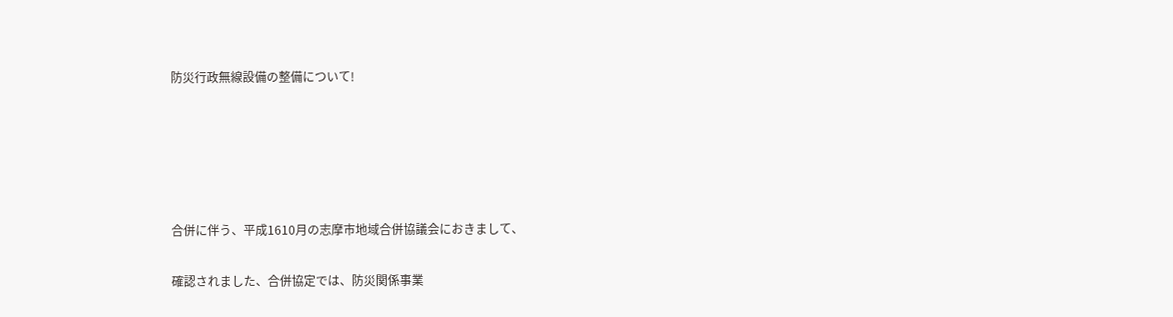防災行政無線設備の整備について!





合併に伴う、平成1610月の志摩市地域合併協議会におきまして、

確認されました、合併協定では、防災関係事業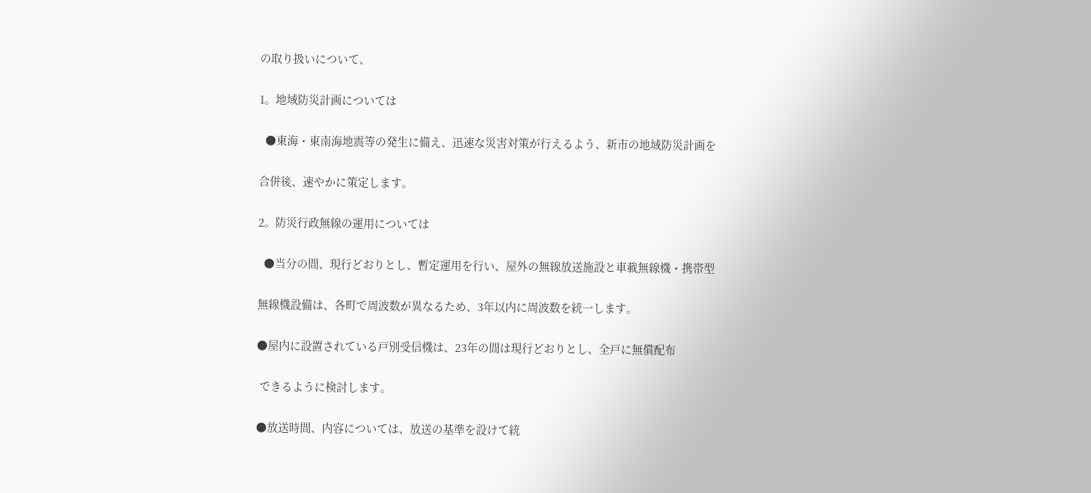の取り扱いについて、

1。地域防災計画については

  ●東海・東南海地震等の発生に備え、迅速な災害対策が行えるよう、新市の地域防災計画を

合併後、速やかに策定します。

2。防災行政無線の運用については

  ●当分の間、現行どおりとし、暫定運用を行い、屋外の無線放送施設と車載無線機・携帯型

無線機設備は、各町で周波数が異なるため、3年以内に周波数を統一します。

●屋内に設置されている戸別受信機は、23年の間は現行どおりとし、全戸に無償配布

 できるように検討します。

●放送時間、内容については、放送の基準を設けて統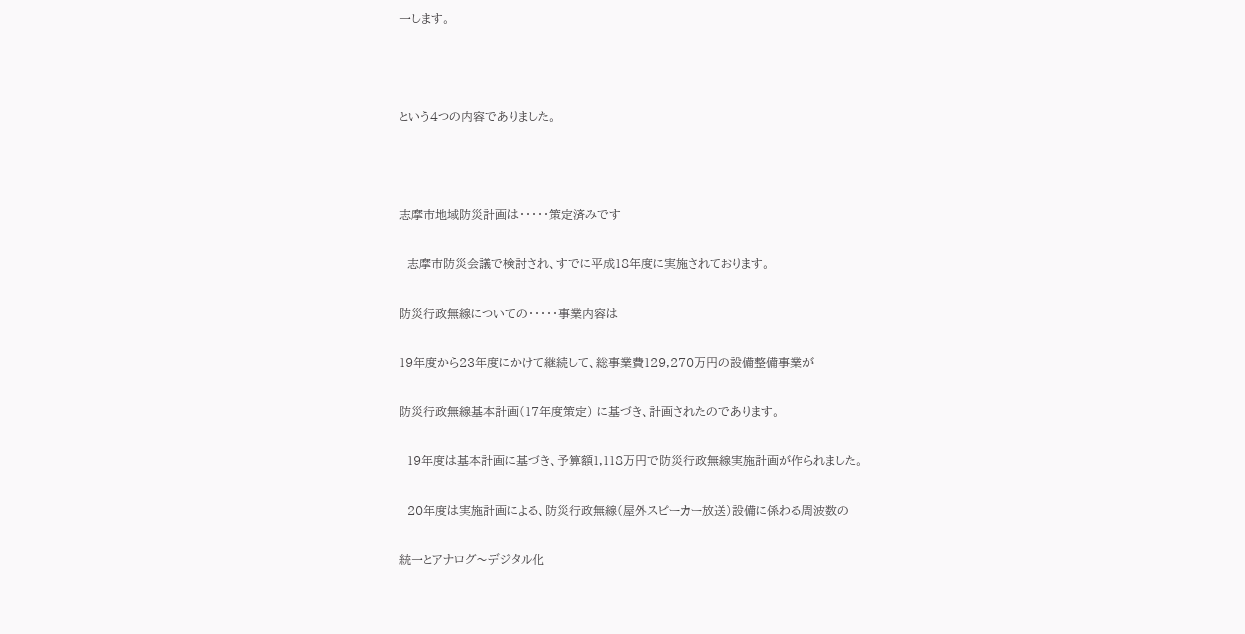一します。



という4つの内容でありました。



志摩市地域防災計画は・・・・・策定済みです

  志摩市防災会議で検討され、すでに平成18年度に実施されております。

防災行政無線についての・・・・・事業内容は

19年度から23年度にかけて継続して、総事業費129,270万円の設備整備事業が

防災行政無線基本計画(17年度策定) に基づき、計画されたのであります。

  19年度は基本計画に基づき、予算額1,118万円で防災行政無線実施計画が作られました。

  20年度は実施計画による、防災行政無線(屋外スピーカー放送)設備に係わる周波数の

統一とアナログ〜デジタル化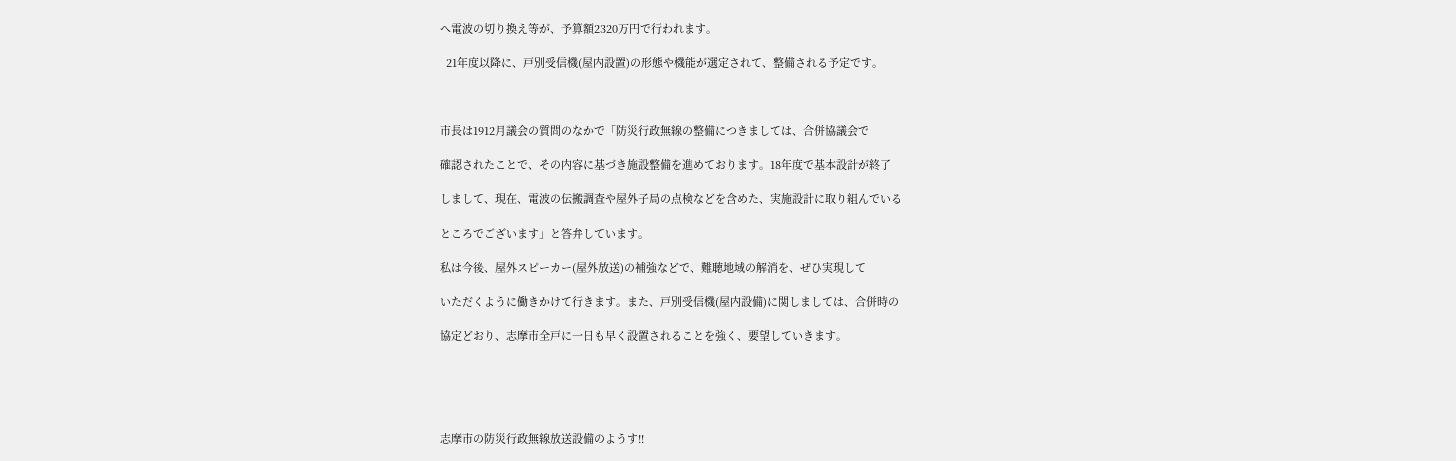へ電波の切り換え等が、予算額2320万円で行われます。

  21年度以降に、戸別受信機(屋内設置)の形態や機能が選定されて、整備される予定です。



市長は1912月議会の質問のなかで「防災行政無線の整備につきましては、合併協議会で

確認されたことで、その内容に基づき施設整備を進めております。18年度で基本設計が終了

しまして、現在、電波の伝搬調査や屋外子局の点検などを含めた、実施設計に取り組んでいる

ところでございます」と答弁しています。

私は今後、屋外スピーカー(屋外放送)の補強などで、難聴地域の解消を、ぜひ実現して

いただくように働きかけて行きます。また、戸別受信機(屋内設備)に関しましては、合併時の

協定どおり、志摩市全戸に一日も早く設置されることを強く、要望していきます。





志摩市の防災行政無線放送設備のようす!!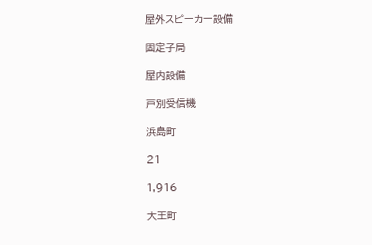屋外スピーカー設備

固定子局

屋内設備

戸別受信機

浜島町

21

1,916

大王町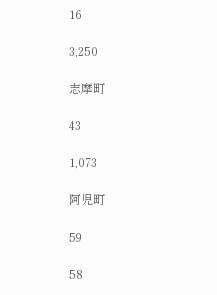16

3,250

志摩町

43

1,073

阿児町

59

58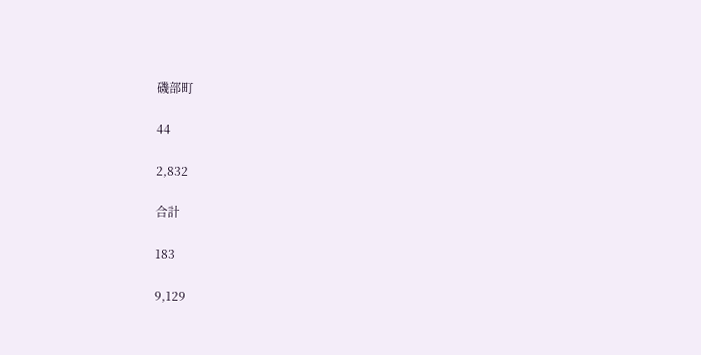磯部町

44

2,832

合計

183

9,129